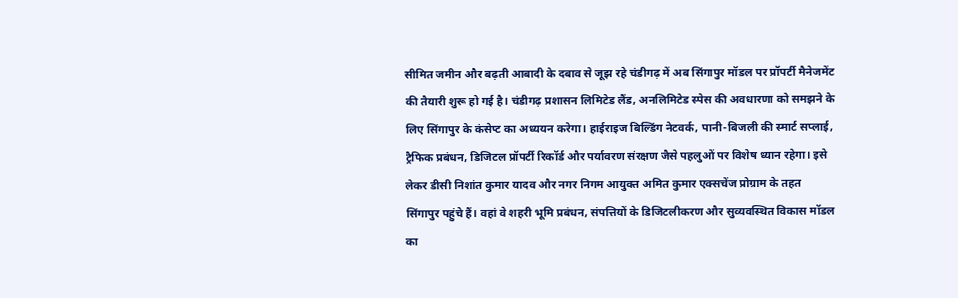सीमित जमीन और बढ़ती आबादी के दबाव से जूझ रहे चंडीगढ़ में अब सिंगापुर मॉडल पर प्रॉपर्टी मैनेजमेंट की तैयारी शुरू हो गई है। चंडीगढ़ प्रशासन लिमिटेड लैंड, अनलिमिटेड स्पेस की अवधारणा को समझने के लिए सिंगापुर के कंसेप्ट का अध्ययन करेगा। हाईराइज बिल्डिंग नेटवर्क, पानी-बिजली की स्मार्ट सप्लाई, ट्रैफिक प्रबंधन, डिजिटल प्रॉपर्टी रिकॉर्ड और पर्यावरण संरक्षण जैसे पहलुओं पर विशेष ध्यान रहेगा। इसे लेकर डीसी निशांत कुमार यादव और नगर निगम आयुक्त अमित कुमार एक्सचेंज प्रोग्राम के तहत सिंगापुर पहुंचे हैं। वहां वे शहरी भूमि प्रबंधन, संपत्तियों के डिजिटलीकरण और सुव्यवस्थित विकास मॉडल का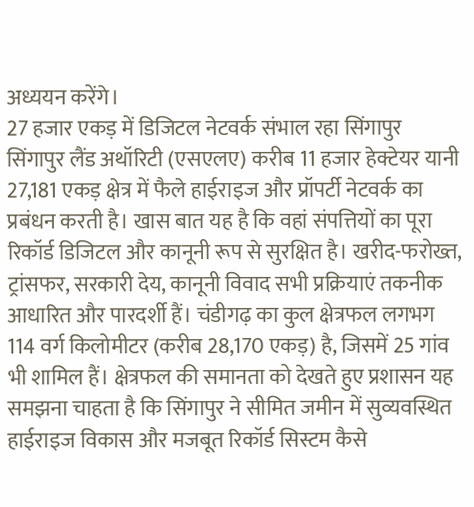अध्ययन करेंगे।
27 हजार एकड़ में डिजिटल नेटवर्क संभाल रहा सिंगापुर
सिंगापुर लैंड अथॉरिटी (एसएलए) करीब 11 हजार हेक्टेयर यानी 27,181 एकड़ क्षेत्र में फैले हाईराइज और प्रॉपर्टी नेटवर्क का प्रबंधन करती है। खास बात यह है कि वहां संपत्तियों का पूरा रिकॉर्ड डिजिटल और कानूनी रूप से सुरक्षित है। खरीद-फरोख्त, ट्रांसफर, सरकारी देय, कानूनी विवाद सभी प्रक्रियाएं तकनीक आधारित और पारदर्शी हैं। चंडीगढ़ का कुल क्षेत्रफल लगभग 114 वर्ग किलोमीटर (करीब 28,170 एकड़) है, जिसमें 25 गांव भी शामिल हैं। क्षेत्रफल की समानता को देखते हुए प्रशासन यह समझना चाहता है कि सिंगापुर ने सीमित जमीन में सुव्यवस्थित हाईराइज विकास और मजबूत रिकॉर्ड सिस्टम कैसे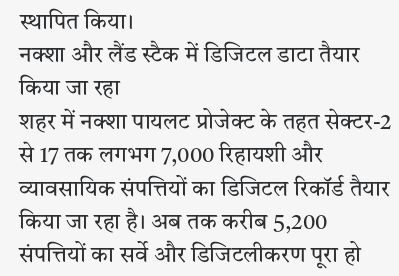स्थापित किया।
नक्शा और लैंड स्टैक में डिजिटल डाटा तैयार किया जा रहा
शहर में नक्शा पायलट प्रोजेक्ट के तहत सेक्टर-2 से 17 तक लगभग 7,000 रिहायशी और व्यावसायिक संपत्तियों का डिजिटल रिकॉर्ड तैयार किया जा रहा है। अब तक करीब 5,200 संपत्तियों का सर्वे और डिजिटलीकरण पूरा हो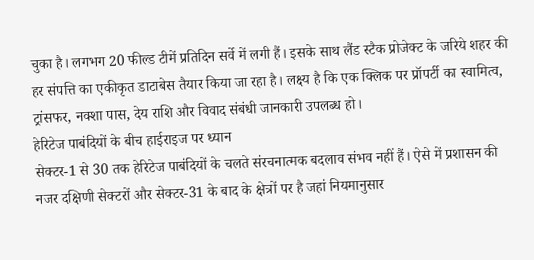चुका है। लगभग 20 फील्ड टीमें प्रतिदिन सर्वे में लगी हैं। इसके साथ लैंड स्टैक प्रोजेक्ट के जरिये शहर की हर संपत्ति का एकीकृत डाटाबेस तैयार किया जा रहा है। लक्ष्य है कि एक क्लिक पर प्रॉपर्टी का स्वामित्व, ट्रांसफर, नक्शा पास, देय राशि और विवाद संबंधी जानकारी उपलब्ध हो।
हेरिटेज पाबंदियों के बीच हाईराइज पर ध्यान
सेक्टर-1 से 30 तक हेरिटेज पाबंदियों के चलते संरचनात्मक बदलाव संभव नहीं हैं। ऐसे में प्रशासन की नजर दक्षिणी सेक्टरों और सेक्टर-31 के बाद के क्षेत्रों पर है जहां नियमानुसार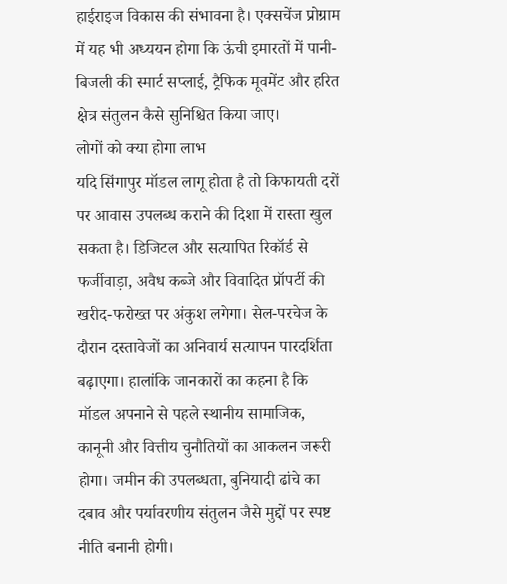हाईराइज विकास की संभावना है। एक्सचेंज प्रोग्राम में यह भी अध्ययन होगा कि ऊंची इमारतों में पानी-बिजली की स्मार्ट सप्लाई, ट्रैफिक मूवमेंट और हरित क्षेत्र संतुलन कैसे सुनिश्चित किया जाए।
लोगों को क्या होगा लाभ
यदि सिंगापुर मॉडल लागू होता है तो किफायती दरों पर आवास उपलब्ध कराने की दिशा में रास्ता खुल सकता है। डिजिटल और सत्यापित रिकॉर्ड से फर्जीवाड़ा, अवैध कब्जे और विवादित प्रॉपर्टी की खरीद-फरोख्त पर अंकुश लगेगा। सेल-परचेज के दौरान दस्तावेजों का अनिवार्य सत्यापन पारदर्शिता बढ़ाएगा। हालांकि जानकारों का कहना है कि मॉडल अपनाने से पहले स्थानीय सामाजिक, कानूनी और वित्तीय चुनौतियों का आकलन जरूरी होगा। जमीन की उपलब्धता, बुनियादी ढांचे का दबाव और पर्यावरणीय संतुलन जैसे मुद्दों पर स्पष्ट नीति बनानी होगी।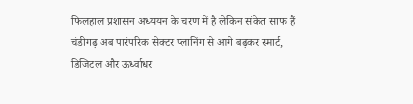फिलहाल प्रशासन अध्ययन के चरण में है लेकिन संकेत साफ हैं चंडीगढ़ अब पारंपरिक सेक्टर प्लानिंग से आगे बढ़कर स्मार्ट, डिजिटल और ऊर्ध्वाधर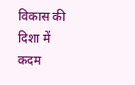विकास की दिशा में कदम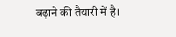बढ़ाने की तैयारी में है।